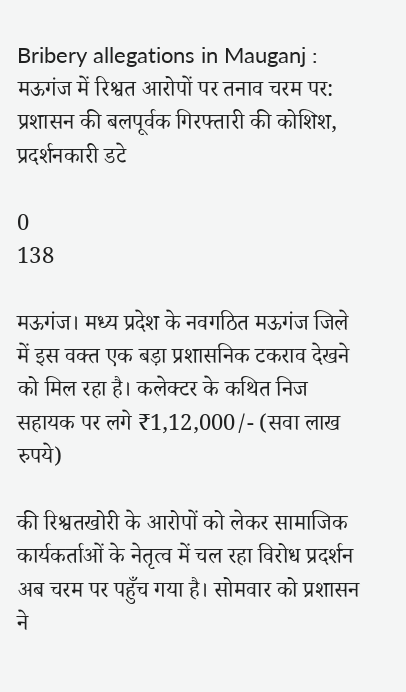Bribery allegations in Mauganj : मऊगंज में रिश्वत आरोपों पर तनाव चरम पर: प्रशासन की बलपूर्वक गिरफ्तारी की कोशिश, प्रदर्शनकारी डटे

0
138

मऊगंज। मध्य प्रदेश के नवगठित मऊगंज जिले में इस वक्त एक बड़ा प्रशासनिक टकराव देखने को मिल रहा है। कलेक्टर के कथित निज सहायक पर लगे ₹1,12,000/- (सवा लाख रुपये)

की रिश्वतखोरी के आरोपों को लेकर सामाजिक कार्यकर्ताओं के नेतृत्व में चल रहा विरोध प्रदर्शन अब चरम पर पहुँच गया है। सोमवार को प्रशासन ने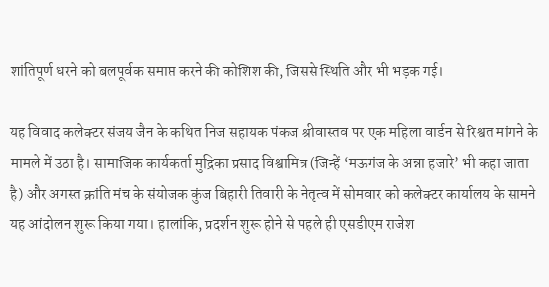शांतिपूर्ण धरने को बलपूर्वक समाप्त करने की कोशिश की, जिससे स्थिति और भी भड़क गई।

यह विवाद कलेक्टर संजय जैन के कथित निज सहायक पंकज श्रीवास्तव पर एक महिला वार्डन से रिश्वत मांगने के मामले में उठा है। सामाजिक कार्यकर्ता मुद्रिका प्रसाद विश्वामित्र (जिन्हें ‘मऊगंज के अन्ना हजारे’ भी कहा जाता है) और अगस्त क्रांति मंच के संयोजक कुंज बिहारी तिवारी के नेतृत्व में सोमवार को कलेक्टर कार्यालय के सामने यह आंदोलन शुरू किया गया। हालांकि, प्रदर्शन शुरू होने से पहले ही एसडीएम राजेश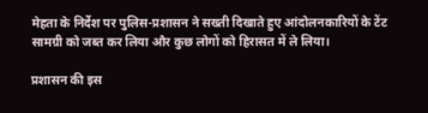मेहता के निर्देश पर पुलिस-प्रशासन ने सख्ती दिखाते हुए आंदोलनकारियों के टेंट सामग्री को जब्त कर लिया और कुछ लोगों को हिरासत में ले लिया।

प्रशासन की इस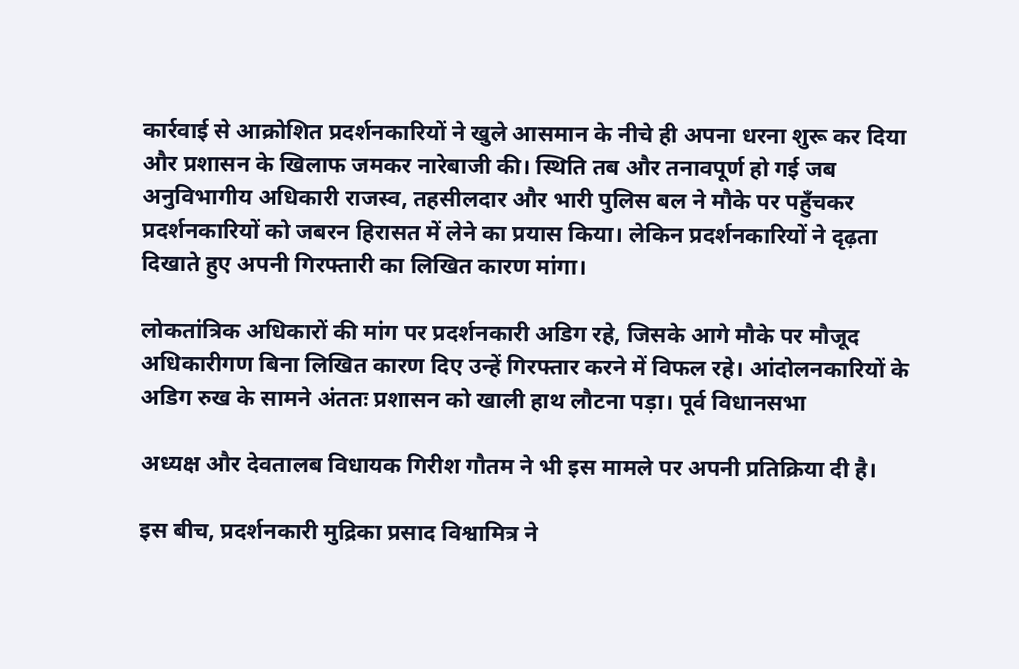कार्रवाई से आक्रोशित प्रदर्शनकारियों ने खुले आसमान के नीचे ही अपना धरना शुरू कर दिया और प्रशासन के खिलाफ जमकर नारेबाजी की। स्थिति तब और तनावपूर्ण हो गई जब अनुविभागीय अधिकारी राजस्व, तहसीलदार और भारी पुलिस बल ने मौके पर पहुँचकर प्रदर्शनकारियों को जबरन हिरासत में लेने का प्रयास किया। लेकिन प्रदर्शनकारियों ने दृढ़ता दिखाते हुए अपनी गिरफ्तारी का लिखित कारण मांगा।

लोकतांत्रिक अधिकारों की मांग पर प्रदर्शनकारी अडिग रहे, जिसके आगे मौके पर मौजूद अधिकारीगण बिना लिखित कारण दिए उन्हें गिरफ्तार करने में विफल रहे। आंदोलनकारियों के अडिग रुख के सामने अंततः प्रशासन को खाली हाथ लौटना पड़ा। पूर्व विधानसभा

अध्यक्ष और देवतालब विधायक गिरीश गौतम ने भी इस मामले पर अपनी प्रतिक्रिया दी है।

इस बीच, प्रदर्शनकारी मुद्रिका प्रसाद विश्वामित्र ने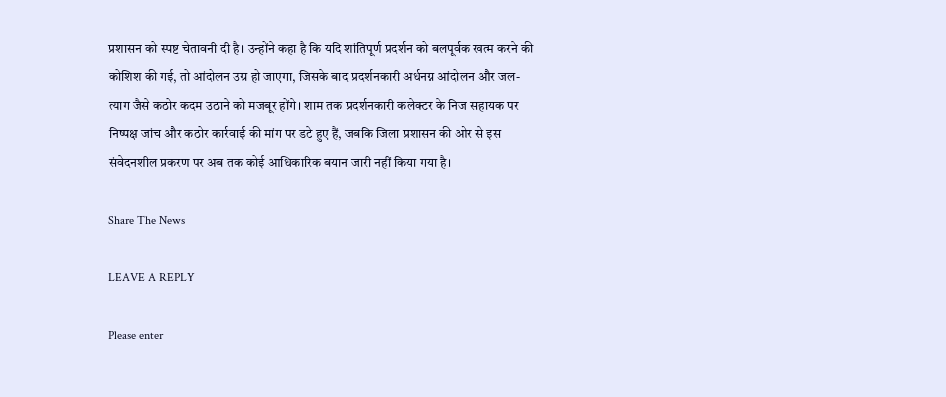प्रशासन को स्पष्ट चेतावनी दी है। उन्होंने कहा है कि यदि शांतिपूर्ण प्रदर्शन को बलपूर्वक खत्म करने की कोशिश की गई, तो आंदोलन उग्र हो जाएगा, जिसके बाद प्रदर्शनकारी अर्धनग्न आंदोलन और जल-त्याग जैसे कठोर कदम उठाने को मजबूर होंगे। शाम तक प्रदर्शनकारी कलेक्टर के निज सहायक पर निष्पक्ष जांच और कठोर कार्रवाई की मांग पर डटे हुए हैं, जबकि जिला प्रशासन की ओर से इस संवेदनशील प्रकरण पर अब तक कोई आधिकारिक बयान जारी नहीं किया गया है।

Share The News

LEAVE A REPLY

Please enter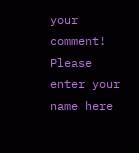your comment!
Please enter your name here